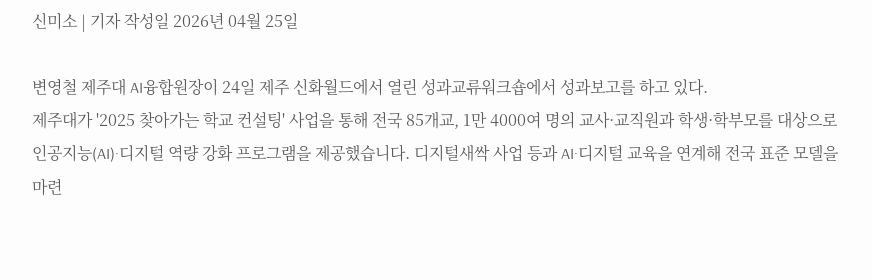신미소 | 기자 작성일 2026년 04월 25일

변영철 제주대 AI융합원장이 24일 제주 신화월드에서 열린 성과교류워크숍에서 성과보고를 하고 있다.
제주대가 '2025 찾아가는 학교 컨설팅' 사업을 통해 전국 85개교, 1만 4000여 명의 교사·교직원과 학생·학부모를 대상으로 인공지능(AI)·디지털 역량 강화 프로그램을 제공했습니다. 디지털새싹 사업 등과 AI·디지털 교육을 연계해 전국 표준 모델을 마련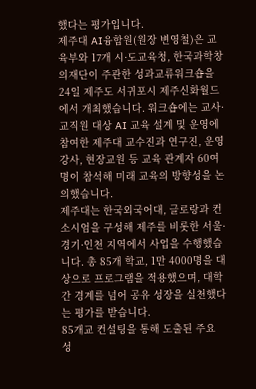했다는 평가입니다.
제주대 AI융합원(원장 변영철)은 교육부와 17개 시·도교육청, 한국과학창의재단이 주관한 성과교류워크숍을 24일 제주도 서귀포시 제주신화월드에서 개최했습니다. 워크숍에는 교사·교직원 대상 AI 교육 설계 및 운영에 참여한 제주대 교수진과 연구진, 운영강사, 현장교원 등 교육 관계자 60여 명이 참석해 미래 교육의 방향성을 논의했습니다.
제주대는 한국외국어대, 글로랑과 컨소시엄을 구성해 제주를 비롯한 서울·경기·인천 지역에서 사업을 수행했습니다. 총 85개 학교, 1만 4000명을 대상으로 프로그램을 적용했으며, 대학 간 경계를 넘어 공유 성장을 실천했다는 평가를 받습니다.
85개교 컨설팅을 통해 도출된 주요 성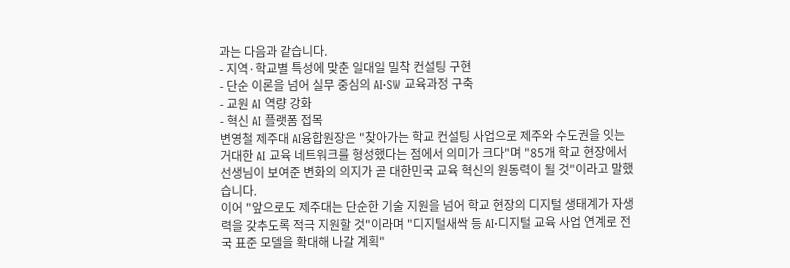과는 다음과 같습니다.
- 지역·학교별 특성에 맞춘 일대일 밀착 컨설팅 구현
- 단순 이론을 넘어 실무 중심의 AI·SW 교육과정 구축
- 교원 AI 역량 강화
- 혁신 AI 플랫폼 접목
변영철 제주대 AI융합원장은 "찾아가는 학교 컨설팅 사업으로 제주와 수도권을 잇는 거대한 AI 교육 네트워크를 형성했다는 점에서 의미가 크다"며 "85개 학교 현장에서 선생님이 보여준 변화의 의지가 곧 대한민국 교육 혁신의 원동력이 될 것"이라고 말했습니다.
이어 "앞으로도 제주대는 단순한 기술 지원을 넘어 학교 현장의 디지털 생태계가 자생력을 갖추도록 적극 지원할 것"이라며 "디지털새싹 등 AI·디지털 교육 사업 연계로 전국 표준 모델을 확대해 나갈 계획"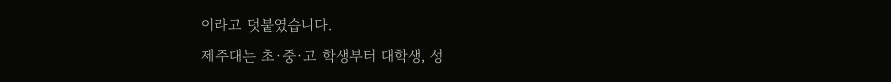이라고 덧붙였습니다.
제주대는 초·중·고 학생부터 대학생, 성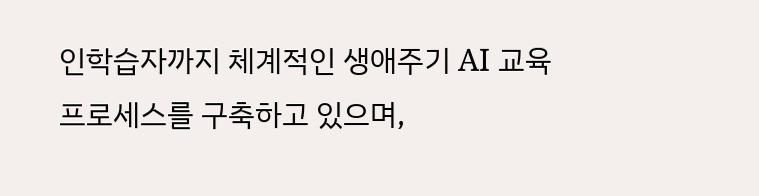인학습자까지 체계적인 생애주기 AI 교육 프로세스를 구축하고 있으며,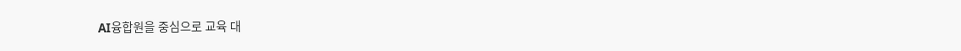AI융합원을 중심으로 교육 대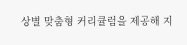상별 맞춤형 커리큘럼을 제공해 지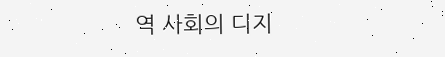역 사회의 디지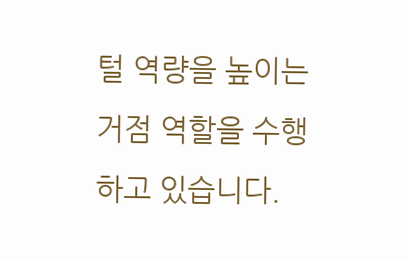털 역량을 높이는 거점 역할을 수행하고 있습니다.